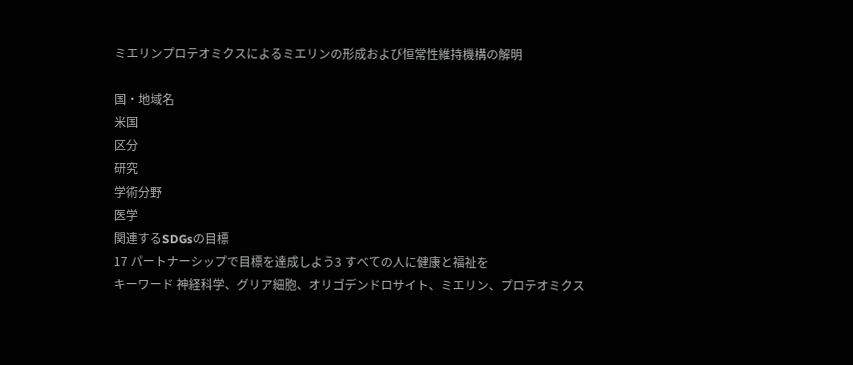ミエリンプロテオミクスによるミエリンの形成および恒常性維持機構の解明

国・地域名
米国
区分
研究
学術分野
医学
関連するSDGsの目標
17 パートナーシップで目標を達成しよう3 すべての人に健康と福祉を
キーワード 神経科学、グリア細胞、オリゴデンドロサイト、ミエリン、プロテオミクス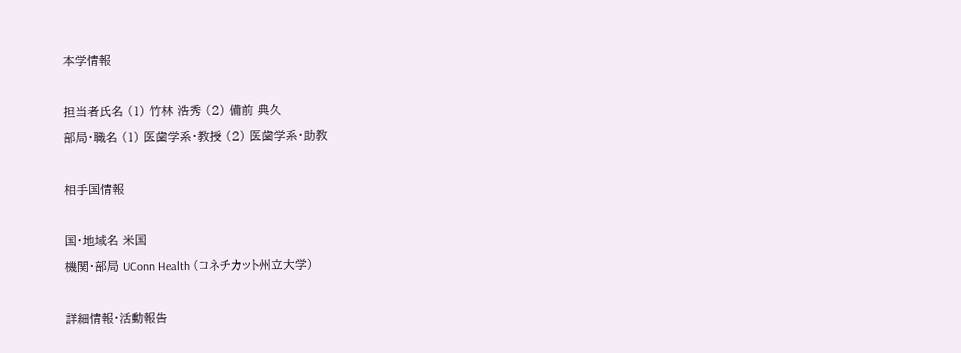本学情報

担当者氏名 (1) 竹林 浩秀 (2) 備前 典久
部局・職名 (1) 医歯学系・教授 (2) 医歯学系・助教

相手国情報

国・地域名 米国
機関・部局 UConn Health (コネチカット州立大学)

詳細情報・活動報告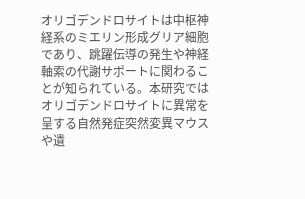オリゴデンドロサイトは中枢神経系のミエリン形成グリア細胞であり、跳躍伝導の発生や神経軸索の代謝サポートに関わることが知られている。本研究ではオリゴデンドロサイトに異常を呈する自然発症突然変異マウスや遺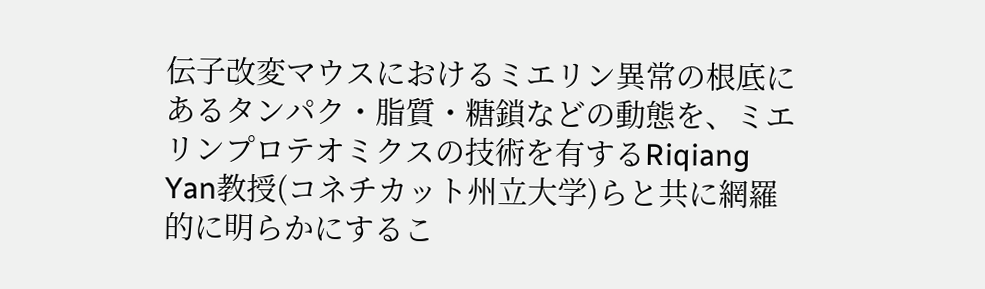伝子改変マウスにおけるミエリン異常の根底にあるタンパク・脂質・糖鎖などの動態を、ミエリンプロテオミクスの技術を有するRiqiang Yan教授(コネチカット州立大学)らと共に網羅的に明らかにするこ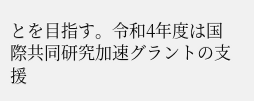とを目指す。令和4年度は国際共同研究加速グラントの支援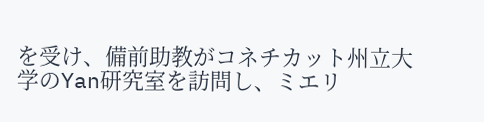を受け、備前助教がコネチカット州立大学のYan研究室を訪問し、ミエリ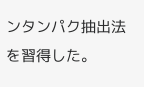ンタンパク抽出法を習得した。